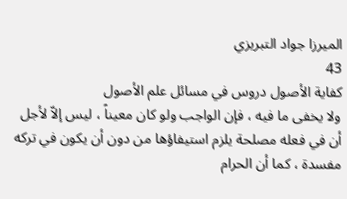الميرزا جواد التبريزي
43
كفاية الأصول دروس في مسائل علم الأصول
ولا يخفى ما فيه ، فإن الواجب ولو كان معيناً ، ليس إلاّ لأجل أن في فعله مصلحة يلزم استيفاؤها من دون أن يكون في تركه مفسدة ، كما أن الحرام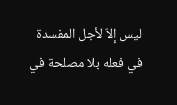ليس إلاّ لأجل المفسدة في فعله بلا مصلحة في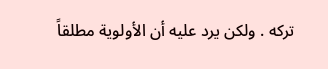تركه . ولكن يرد عليه أن الأولوية مطلقاً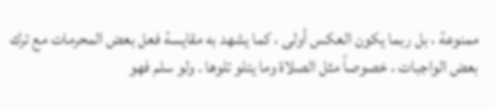ممنوعة ، بل ربما يكون العكس أولى ، كما يشهد به مقايسة فعل بعض المحرمات مع ترك بعض الواجبات ، خصوصاً مثل الصلاة وما يتلو تلوها . ولو سلم فهو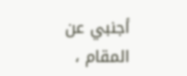أجنبي عن المقام ،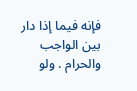فإنه فيما إذا دار بين الواجب والحرام . ولو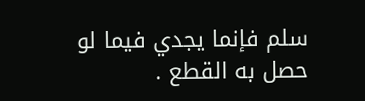سلم فإنما يجدي فيما لو حصل به القطع .